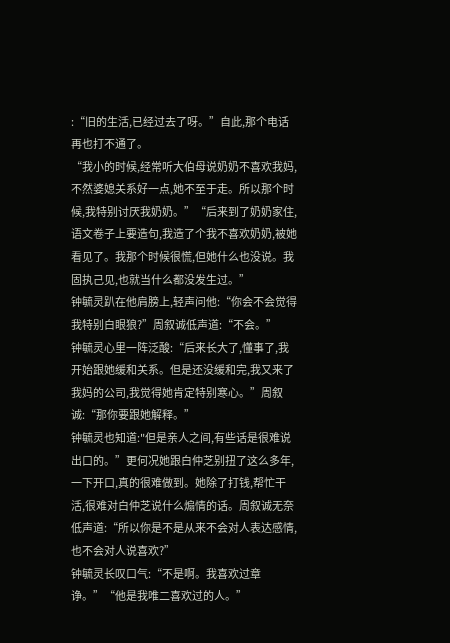:“旧的生活,已经过去了呀。”自此,那个电话再也打不通了。
“我小的时候,经常听大伯母说奶奶不喜欢我妈,不然婆媳关系好一点,她不至于走。所以那个时候,我特别讨厌我奶奶。”“后来到了奶奶家住,语文卷子上要造句,我造了个我不喜欢奶奶,被她看见了。我那个时候很慌,但她什么也没说。我固执己见,也就当什么都没发生过。”
钟毓灵趴在他肩膀上,轻声问他:“你会不会觉得我特别白眼狼?”周叙诚低声道:“不会。”
钟毓灵心里一阵泛酸:“后来长大了,懂事了,我开始跟她缓和关系。但是还没缓和完,我又来了我妈的公司,我觉得她肯定特别寒心。”周叙诚:“那你要跟她解释。”
钟毓灵也知道:"但是亲人之间,有些话是很难说出口的。”更何况她跟白仲芝别扭了这么多年,一下开口,真的很难做到。她除了打钱,帮忙干活,很难对白仲芝说什么煽情的话。周叙诚无奈低声道:“所以你是不是从来不会对人表达感情,也不会对人说喜欢?”
钟毓灵长叹口气:“不是啊。我喜欢过章诤。”“他是我唯二喜欢过的人。”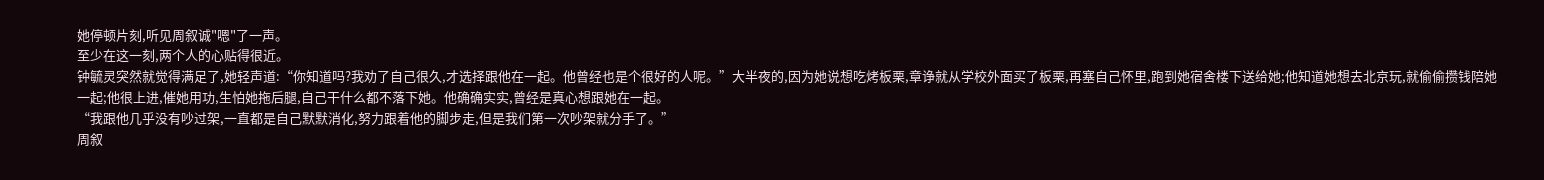她停顿片刻,听见周叙诚"嗯"了一声。
至少在这一刻,两个人的心贴得很近。
钟毓灵突然就觉得满足了,她轻声道:“你知道吗?我劝了自己很久,才选择跟他在一起。他曾经也是个很好的人呢。”大半夜的,因为她说想吃烤板栗,章诤就从学校外面买了板栗,再塞自己怀里,跑到她宿舍楼下送给她;他知道她想去北京玩,就偷偷攒钱陪她一起;他很上进,催她用功,生怕她拖后腿,自己干什么都不落下她。他确确实实,曾经是真心想跟她在一起。
“我跟他几乎没有吵过架,一直都是自己默默消化,努力跟着他的脚步走,但是我们第一次吵架就分手了。”
周叙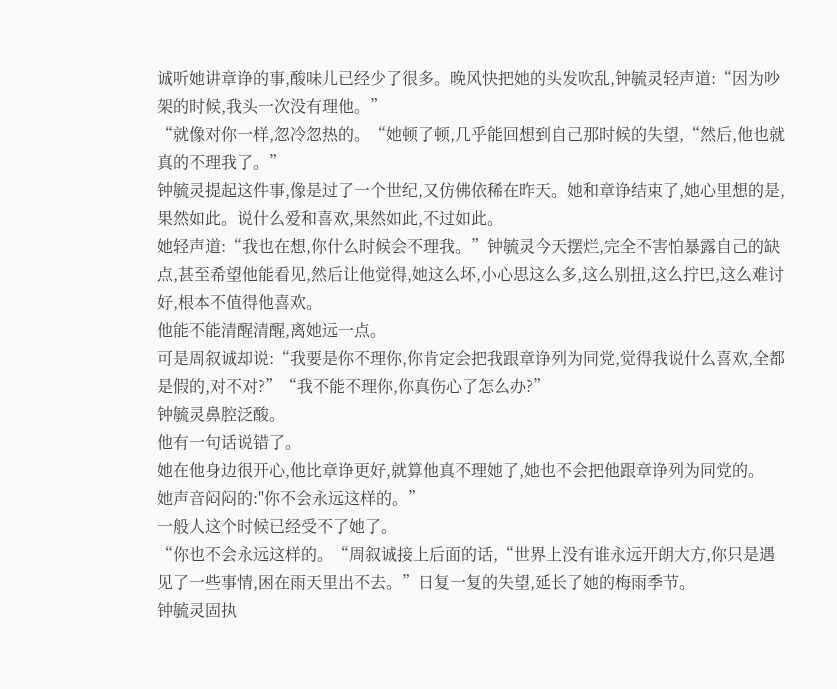诚听她讲章诤的事,酸味儿已经少了很多。晚风快把她的头发吹乱,钟毓灵轻声道:“因为吵架的时候,我头一次没有理他。”
“就像对你一样,忽冷忽热的。“她顿了顿,几乎能回想到自己那时候的失望,“然后,他也就真的不理我了。”
钟毓灵提起这件事,像是过了一个世纪,又仿佛依稀在昨天。她和章诤结束了,她心里想的是,果然如此。说什么爱和喜欢,果然如此,不过如此。
她轻声道:“我也在想,你什么时候会不理我。”钟毓灵今天摆烂,完全不害怕暴露自己的缺点,甚至希望他能看见,然后让他觉得,她这么坏,小心思这么多,这么别扭,这么拧巴,这么难讨好,根本不值得他喜欢。
他能不能清醒清醒,离她远一点。
可是周叙诚却说:“我要是你不理你,你肯定会把我跟章诤列为同党,觉得我说什么喜欢,全都是假的,对不对?”“我不能不理你,你真伤心了怎么办?”
钟毓灵鼻腔泛酸。
他有一句话说错了。
她在他身边很开心,他比章诤更好,就算他真不理她了,她也不会把他跟章诤列为同党的。
她声音闷闷的:"你不会永远这样的。”
一般人这个时候已经受不了她了。
“你也不会永远这样的。“周叙诚接上后面的话,“世界上没有谁永远开朗大方,你只是遇见了一些事情,困在雨天里出不去。”日复一复的失望,延长了她的梅雨季节。
钟毓灵固执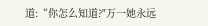道:“你怎么知道?"万一她永远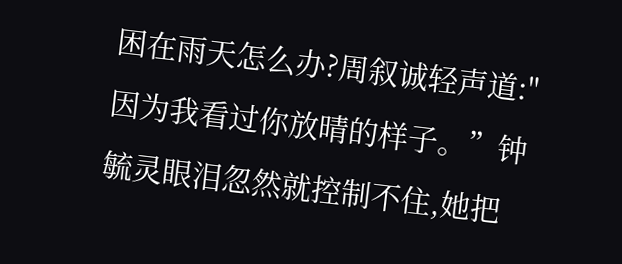困在雨天怎么办?周叙诚轻声道:"因为我看过你放晴的样子。”钟毓灵眼泪忽然就控制不住,她把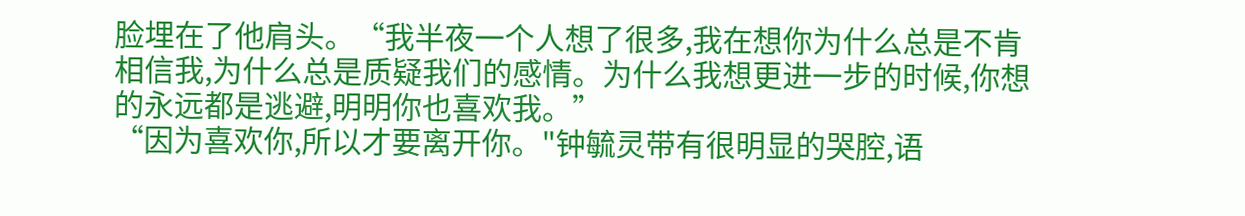脸埋在了他肩头。“我半夜一个人想了很多,我在想你为什么总是不肯相信我,为什么总是质疑我们的感情。为什么我想更进一步的时候,你想的永远都是逃避,明明你也喜欢我。”
“因为喜欢你,所以才要离开你。"钟毓灵带有很明显的哭腔,语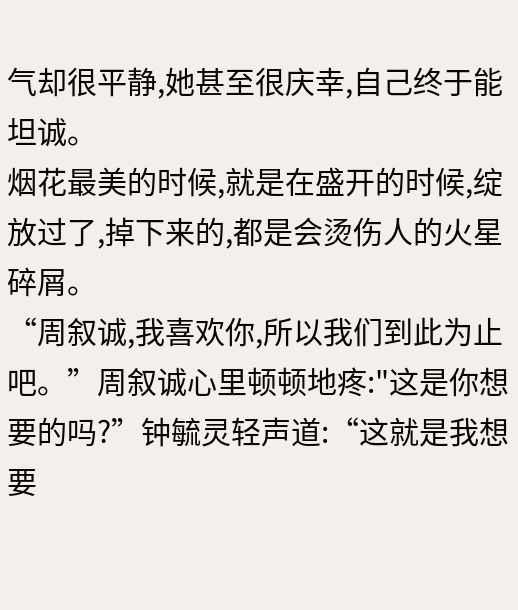气却很平静,她甚至很庆幸,自己终于能坦诚。
烟花最美的时候,就是在盛开的时候,绽放过了,掉下来的,都是会烫伤人的火星碎屑。
“周叙诚,我喜欢你,所以我们到此为止吧。”周叙诚心里顿顿地疼:"这是你想要的吗?”钟毓灵轻声道:“这就是我想要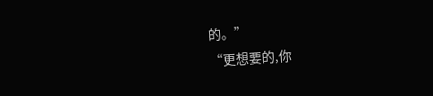的。”
“更想要的,你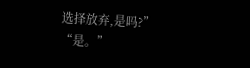选择放弃,是吗?”
“是。”